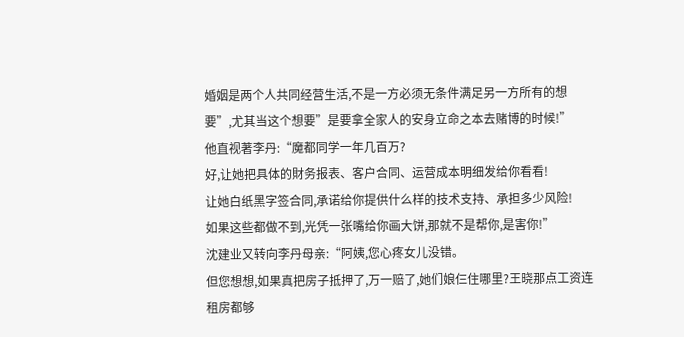婚姻是两个人共同经营生活,不是一方必须无条件满足另一方所有的想要”,尤其当这个想要”是要拿全家人的安身立命之本去赌博的时候!”
他直视著李丹:“魔都同学一年几百万?
好,让她把具体的財务报表、客户合同、运营成本明细发给你看看!
让她白纸黑字签合同,承诺给你提供什么样的技术支持、承担多少风险!
如果这些都做不到,光凭一张嘴给你画大饼,那就不是帮你,是害你!”
沈建业又转向李丹母亲:“阿姨,您心疼女儿没错。
但您想想,如果真把房子抵押了,万一赔了,她们娘仨住哪里?王晓那点工资连租房都够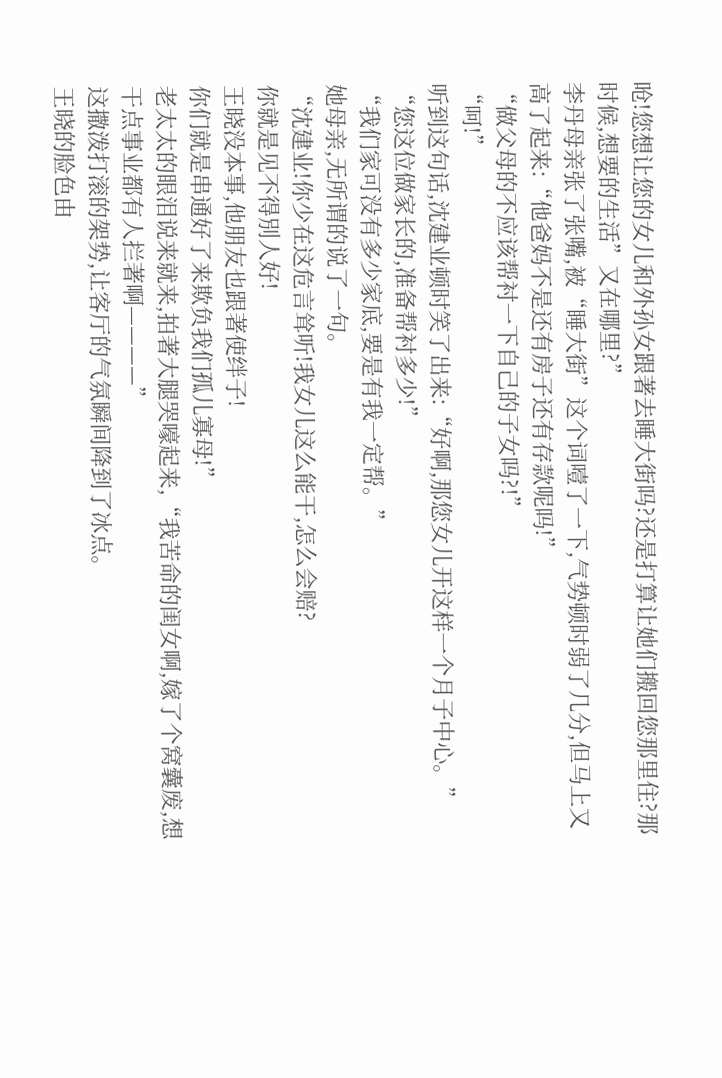呛!您想让您的女儿和外孙女跟著去睡大街吗?还是打算让她们搬回您那里住?那时候,想要的生活”又在哪里?”
李丹母亲张了张嘴,被“睡大街”这个词噎了一下,气势顿时弱了几分,但马上又高了起来:“他爸妈不是还有房子还有存款呢吗!”
“做父母的不应该帮衬一下自己的子女吗?!”
“呵!”
听到这句话,沈建业顿时笑了出来:“好啊,那您女儿开这样一个月子中心。”
“您这位做家长的,准备帮衬多少!”
“我们家可没有多少家底,要是有我一定帮。”
她母亲,无所谓的说了一句。
“沈建业!你少在这危言耸听!我女儿这么能干,怎么会赔?
你就是见不得別人好!
王晓没本事,他朋友也跟著使绊子!
你们就是串通好了来欺负我们孤儿寡母!”
老太太的眼泪说来就来,拍著大腿哭嚎起来,“我苦命的闺女啊,嫁了个窝囊废,想干点事业都有人拦著啊————”
这撒泼打滚的架势,让客厅的气氛瞬间降到了冰点。
王晓的脸色由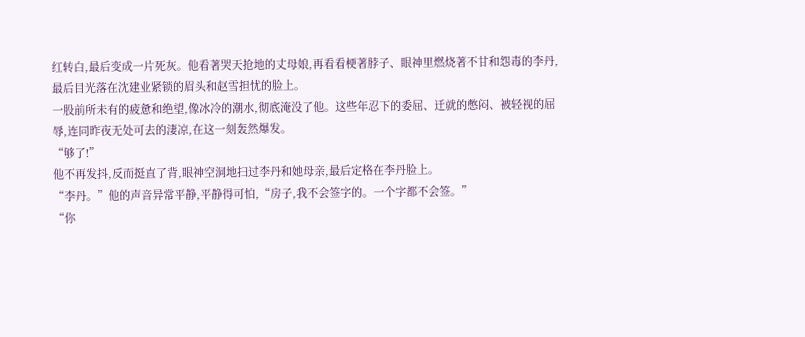红转白,最后变成一片死灰。他看著哭天抢地的丈母娘,再看看梗著脖子、眼神里燃烧著不甘和怨毒的李丹,最后目光落在沈建业紧锁的眉头和赵雪担忧的脸上。
一股前所未有的疲惫和绝望,像冰冷的潮水,彻底淹没了他。这些年忍下的委屈、迁就的憋闷、被轻视的屈辱,连同昨夜无处可去的淒凉,在这一刻轰然爆发。
“够了!”
他不再发抖,反而挺直了背,眼神空洞地扫过李丹和她母亲,最后定格在李丹脸上。
“李丹。”他的声音异常平静,平静得可怕,“房子,我不会签字的。一个字都不会签。”
“你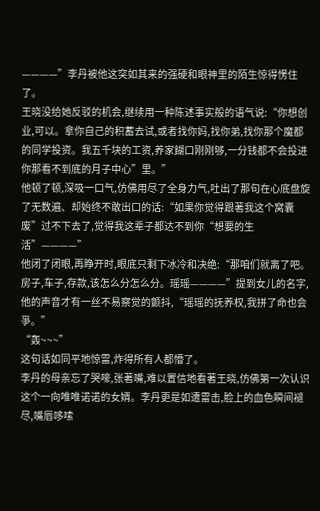————”李丹被他这突如其来的强硬和眼神里的陌生惊得愣住了。
王晓没给她反驳的机会,继续用一种陈述事实般的语气说:“你想创业,可以。拿你自己的积蓄去试,或者找你妈,找你弟,找你那个魔都的同学投资。我五千块的工资,养家餬口刚刚够,一分钱都不会投进你那看不到底的月子中心”里。”
他顿了顿,深吸一口气,仿佛用尽了全身力气,吐出了那句在心底盘旋了无数遍、却始终不敢出口的话:“如果你觉得跟著我这个窝囊废”过不下去了,觉得我这辈子都达不到你“想要的生活”————”
他闭了闭眼,再睁开时,眼底只剩下冰冷和决绝:“那咱们就离了吧。房子,车子,存款,该怎么分怎么分。瑶瑶————”提到女儿的名字,他的声音才有一丝不易察觉的颤抖,“瑶瑶的抚养权,我拼了命也会爭。”
“轰~~~”
这句话如同平地惊雷,炸得所有人都懵了。
李丹的母亲忘了哭嚎,张著嘴,难以置信地看著王晓,仿佛第一次认识这个一向唯唯诺诺的女婿。李丹更是如遭雷击,脸上的血色瞬间褪尽,嘴唇哆嗦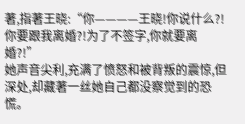著,指著王晓:“你————王晓!你说什么?!你要跟我离婚?!为了不签字,你就要离婚?!”
她声音尖利,充满了愤怒和被背叛的震惊,但深处,却藏著一丝她自己都没察觉到的恐慌。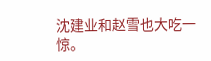沈建业和赵雪也大吃一惊。